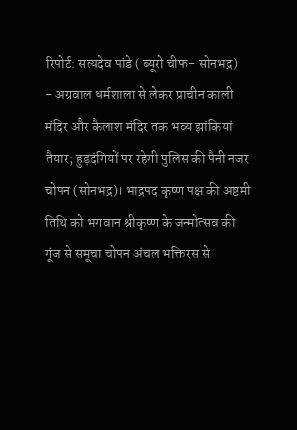रिपोर्ट: सत्यदेव पांडे ( ब्यूरो चीफ- सोनभद्र)
- अग्रवाल धर्मशाला से लेकर प्राचीन काली मंदिर और कैलाश मंदिर तक भव्य झांकियां तैयार; हुड़दंगियों पर रहेगी पुलिस की पैनी नजर
चोपन (सोनभद्र)। भाद्रपद कृष्ण पक्ष की अष्टमी तिथि को भगवान श्रीकृष्ण के जन्मोत्सव की गूंज से समूचा चोपन अंचल भक्तिरस से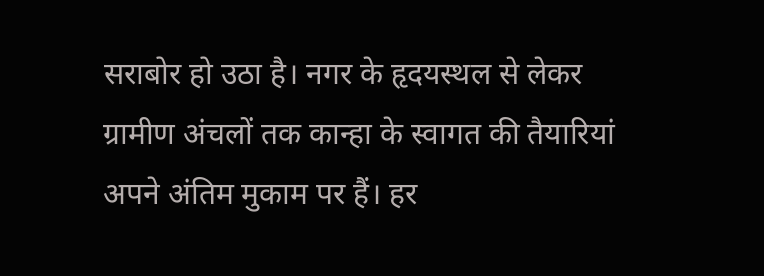सराबोर हो उठा है। नगर के हृदयस्थल से लेकर ग्रामीण अंचलों तक कान्हा के स्वागत की तैयारियां अपने अंतिम मुकाम पर हैं। हर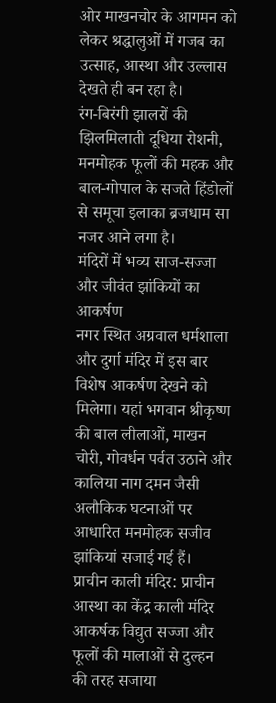ओर माखनचोर के आगमन को लेकर श्रद्धालुओं में गजब का उत्साह, आस्था और उल्लास देखते ही बन रहा है।
रंग-बिरंगी झालरों की झिलमिलाती दूधिया रोशनी, मनमोहक फूलों की महक और बाल-गोपाल के सजते हिंडोलों से समूचा इलाका ब्रजधाम सा नजर आने लगा है।
मंदिरों में भव्य साज-सज्जा और जीवंत झांकियों का आकर्षण
नगर स्थित अग्रवाल धर्मशाला और दुर्गा मंदिर में इस बार विशेष आकर्षण देखने को मिलेगा। यहां भगवान श्रीकृष्ण की बाल लीलाओं, माखन चोरी, गोवर्धन पर्वत उठाने और कालिया नाग दमन जैसी अलौकिक घटनाओं पर आधारित मनमोहक सजीव झांकियां सजाई गई हैं।
प्राचीन काली मंदिर: प्राचीन आस्था का केंद्र काली मंदिर आकर्षक विद्युत सज्जा और फूलों की मालाओं से दुल्हन की तरह सजाया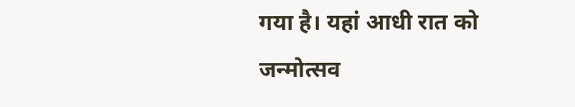गया है। यहां आधी रात को जन्मोत्सव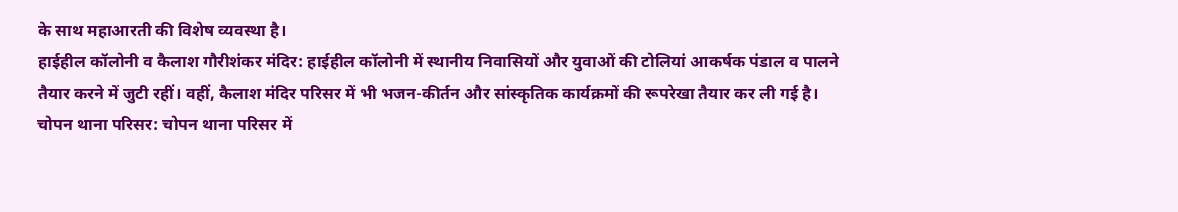के साथ महाआरती की विशेष व्यवस्था है।
हाईहील कॉलोनी व कैलाश गौरीशंकर मंदिर: हाईहील कॉलोनी में स्थानीय निवासियों और युवाओं की टोलियां आकर्षक पंडाल व पालने तैयार करने में जुटी रहीं। वहीं, कैलाश मंदिर परिसर में भी भजन-कीर्तन और सांस्कृतिक कार्यक्रमों की रूपरेखा तैयार कर ली गई है।
चोपन थाना परिसर: चोपन थाना परिसर में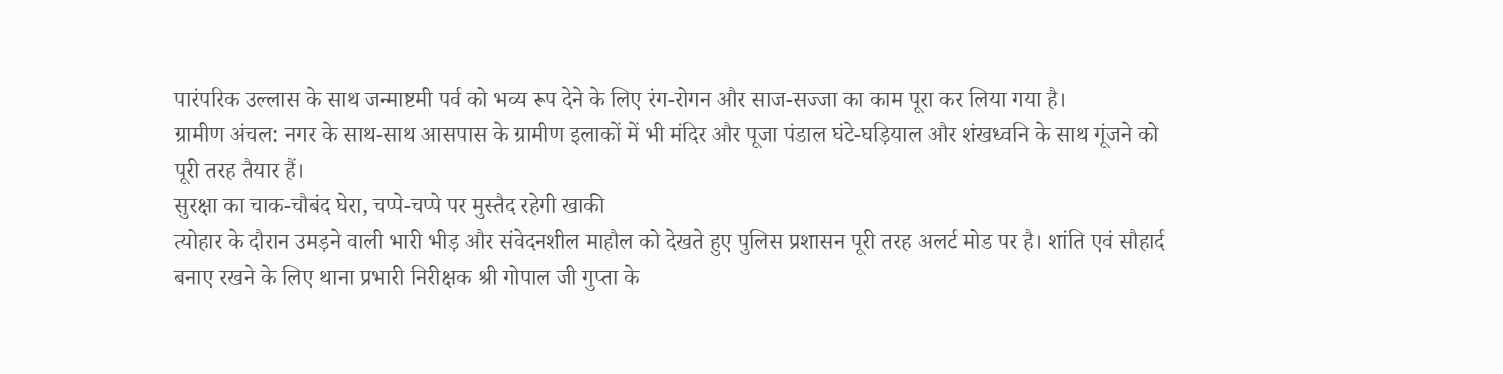पारंपरिक उल्लास के साथ जन्माष्टमी पर्व को भव्य रूप देने के लिए रंग-रोगन और साज-सज्जा का काम पूरा कर लिया गया है।
ग्रामीण अंचल: नगर के साथ-साथ आसपास के ग्रामीण इलाकों में भी मंदिर और पूजा पंडाल घंटे-घड़ियाल और शंखध्वनि के साथ गूंजने को पूरी तरह तैयार हैं।
सुरक्षा का चाक-चौबंद घेरा, चप्पे-चप्पे पर मुस्तैद रहेगी खाकी
त्योहार के दौरान उमड़ने वाली भारी भीड़ और संवेदनशील माहौल को देखते हुए पुलिस प्रशासन पूरी तरह अलर्ट मोड पर है। शांति एवं सौहार्द बनाए रखने के लिए थाना प्रभारी निरीक्षक श्री गोपाल जी गुप्ता के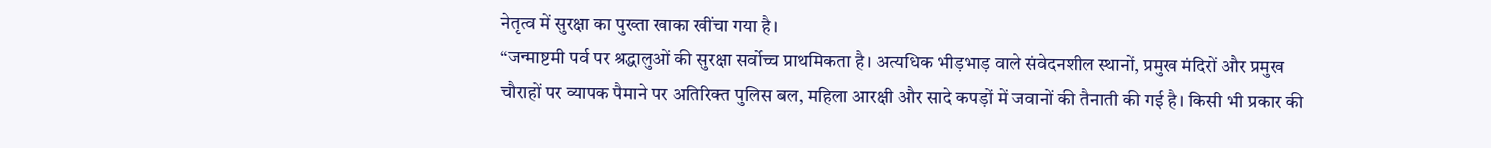नेतृत्व में सुरक्षा का पुख्ता खाका खींचा गया है।
“जन्माष्टमी पर्व पर श्रद्धालुओं की सुरक्षा सर्वोच्च प्राथमिकता है। अत्यधिक भीड़भाड़ वाले संवेदनशील स्थानों, प्रमुख मंदिरों और प्रमुख चौराहों पर व्यापक पैमाने पर अतिरिक्त पुलिस बल, महिला आरक्षी और सादे कपड़ों में जवानों की तैनाती की गई है। किसी भी प्रकार की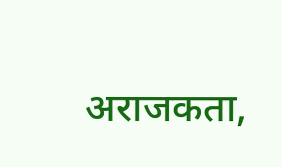अराजकता,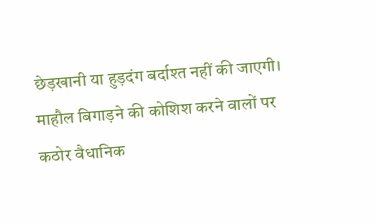छेड़खानी या हुड़दंग बर्दाश्त नहीं की जाएगी। माहौल बिगाड़ने की कोशिश करने वालों पर कठोर वैधानिक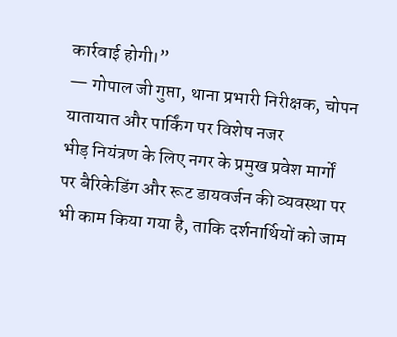कार्रवाई होगी।”
— गोपाल जी गुप्ता, थाना प्रभारी निरीक्षक, चोपन
यातायात और पार्किंग पर विशेष नजर
भीड़ नियंत्रण के लिए नगर के प्रमुख प्रवेश मार्गों पर बैरिकेडिंग और रूट डायवर्जन की व्यवस्था पर भी काम किया गया है, ताकि दर्शनार्थियों को जाम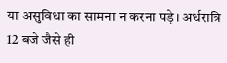या असुविधा का सामना न करना पड़े। अर्धरात्रि 12 बजे जैसे ही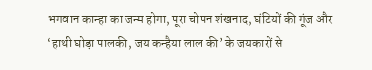भगवान कान्हा का जन्म होगा, पूरा चोपन शंखनाद, घंटियों की गूंज और ‘हाथी घोड़ा पालकी, जय कन्हैया लाल की’ के जयकारों से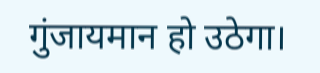गुंजायमान हो उठेगा।